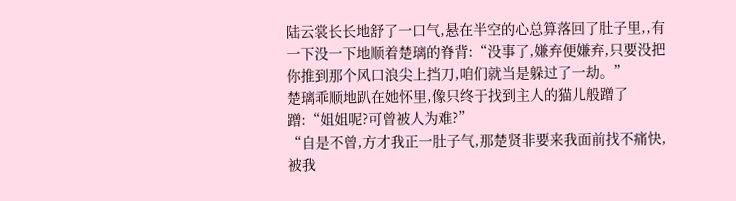陆云裳长长地舒了一口气,悬在半空的心总算落回了肚子里,,有一下没一下地顺着楚璃的脊背:“没事了,嫌弃便嫌弃,只要没把你推到那个风口浪尖上挡刀,咱们就当是躲过了一劫。”
楚璃乖顺地趴在她怀里,像只终于找到主人的猫儿般蹭了蹭:“姐姐呢?可曾被人为难?”
“自是不曾,方才我正一肚子气,那楚贤非要来我面前找不痛快,被我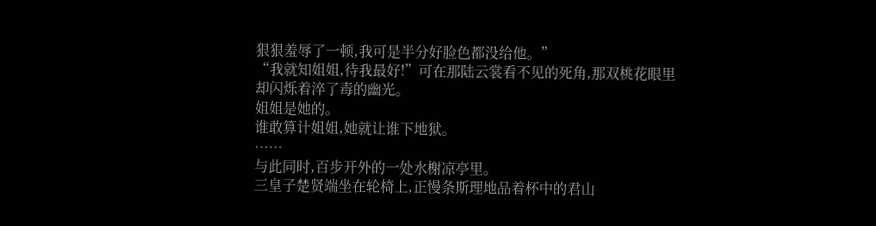狠狠羞辱了一顿,我可是半分好脸色都没给他。”
“我就知姐姐,待我最好!”可在那陆云裳看不见的死角,那双桃花眼里却闪烁着淬了毒的幽光。
姐姐是她的。
谁敢算计姐姐,她就让谁下地狱。
……
与此同时,百步开外的一处水榭凉亭里。
三皇子楚贤端坐在轮椅上,正慢条斯理地品着杯中的君山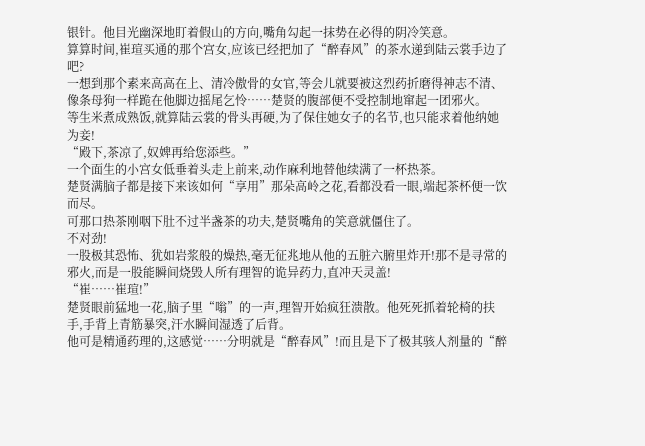银针。他目光幽深地盯着假山的方向,嘴角勾起一抹势在必得的阴冷笑意。
算算时间,崔瑄买通的那个宫女,应该已经把加了“醉春风”的茶水递到陆云裳手边了吧?
一想到那个素来高高在上、清冷傲骨的女官,等会儿就要被这烈药折磨得神志不清、像条母狗一样跪在他脚边摇尾乞怜……楚贤的腹部便不受控制地窜起一团邪火。
等生米煮成熟饭,就算陆云裳的骨头再硬,为了保住她女子的名节,也只能求着他纳她为妾!
“殿下,茶凉了,奴婢再给您添些。”
一个面生的小宫女低垂着头走上前来,动作麻利地替他续满了一杯热茶。
楚贤满脑子都是接下来该如何“享用”那朵高岭之花,看都没看一眼,端起茶杯便一饮而尽。
可那口热茶刚咽下肚不过半盏茶的功夫,楚贤嘴角的笑意就僵住了。
不对劲!
一股极其恐怖、犹如岩浆般的燥热,毫无征兆地从他的五脏六腑里炸开!那不是寻常的邪火,而是一股能瞬间烧毁人所有理智的诡异药力,直冲天灵盖!
“崔……崔瑄!”
楚贤眼前猛地一花,脑子里“嗡”的一声,理智开始疯狂溃散。他死死抓着轮椅的扶手,手背上青筋暴突,汗水瞬间湿透了后背。
他可是精通药理的,这感觉……分明就是“醉春风”!而且是下了极其骇人剂量的“醉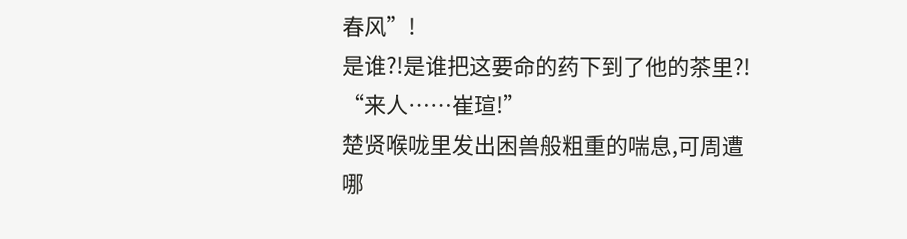春风”!
是谁?!是谁把这要命的药下到了他的茶里?!
“来人……崔瑄!”
楚贤喉咙里发出困兽般粗重的喘息,可周遭哪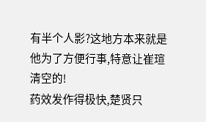有半个人影?这地方本来就是他为了方便行事,特意让崔瑄清空的!
药效发作得极快,楚贤只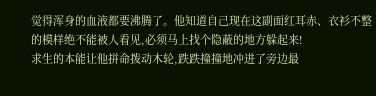觉得浑身的血液都要沸腾了。他知道自己现在这副面红耳赤、衣衫不整的模样绝不能被人看见,必须马上找个隐蔽的地方躲起来!
求生的本能让他拼命拨动木轮,跌跌撞撞地冲进了旁边最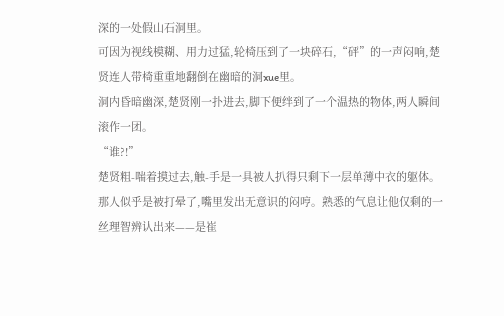深的一处假山石洞里。
可因为视线模糊、用力过猛,轮椅压到了一块碎石,“砰”的一声闷响,楚贤连人带椅重重地翻倒在幽暗的洞xue里。
洞内昏暗幽深,楚贤刚一扑进去,脚下便绊到了一个温热的物体,两人瞬间滚作一团。
“谁?!”
楚贤粗-喘着摸过去,触-手是一具被人扒得只剩下一层单薄中衣的躯体。那人似乎是被打晕了,嘴里发出无意识的闷哼。熟悉的气息让他仅剩的一丝理智辨认出来——是崔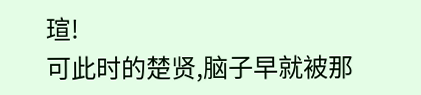瑄!
可此时的楚贤,脑子早就被那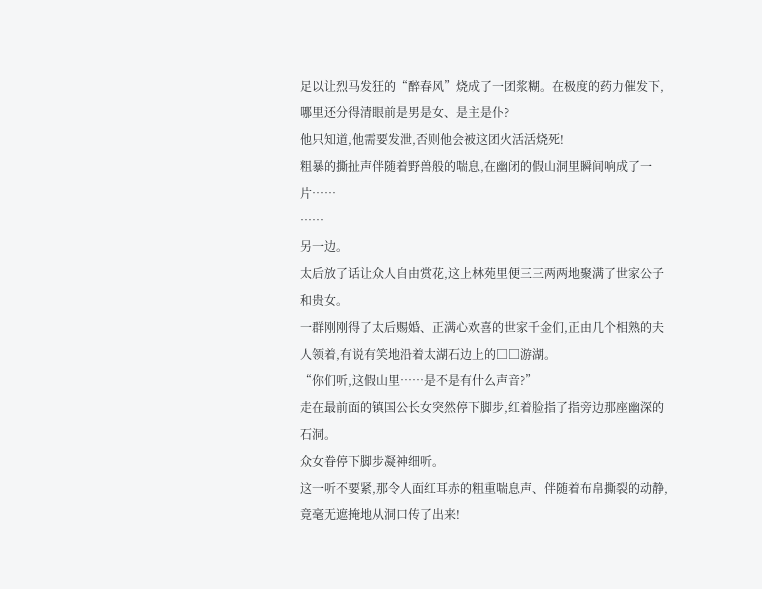足以让烈马发狂的“醉春风”烧成了一团浆糊。在极度的药力催发下,哪里还分得清眼前是男是女、是主是仆?
他只知道,他需要发泄,否则他会被这团火活活烧死!
粗暴的撕扯声伴随着野兽般的喘息,在幽闭的假山洞里瞬间响成了一片……
……
另一边。
太后放了话让众人自由赏花,这上林苑里便三三两两地聚满了世家公子和贵女。
一群刚刚得了太后赐婚、正满心欢喜的世家千金们,正由几个相熟的夫人领着,有说有笑地沿着太湖石边上的□□游湖。
“你们听,这假山里……是不是有什么声音?”
走在最前面的镇国公长女突然停下脚步,红着脸指了指旁边那座幽深的石洞。
众女眷停下脚步凝神细听。
这一听不要紧,那令人面红耳赤的粗重喘息声、伴随着布帛撕裂的动静,竟毫无遮掩地从洞口传了出来!